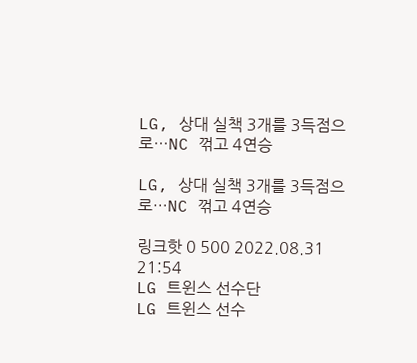LG, 상대 실책 3개를 3득점으로…NC 꺾고 4연승

LG, 상대 실책 3개를 3득점으로…NC 꺾고 4연승

링크핫 0 500 2022.08.31 21:54
LG 트윈스 선수단
LG 트윈스 선수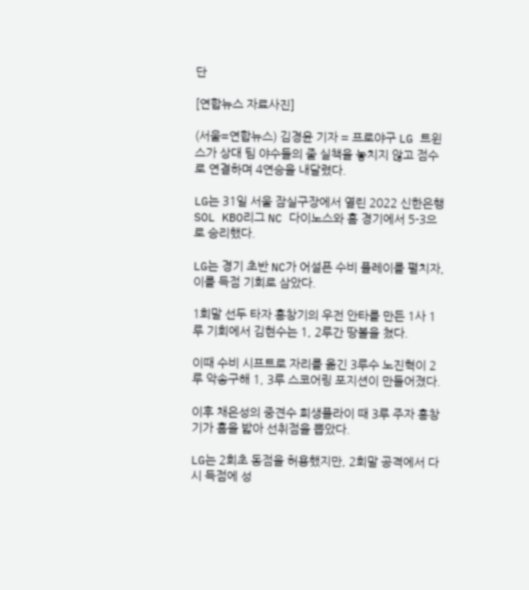단

[연합뉴스 자료사진]

(서울=연합뉴스) 김경윤 기자 = 프로야구 LG 트윈스가 상대 팀 야수들의 줄 실책을 놓치지 않고 점수로 연결하며 4연승을 내달렸다.

LG는 31일 서울 잠실구장에서 열린 2022 신한은행 SOL KBO리그 NC 다이노스와 홈 경기에서 5-3으로 승리했다.

LG는 경기 초반 NC가 어설픈 수비 플레이를 펼치자, 이를 득점 기회로 삼았다.

1회말 선두 타자 홍창기의 우전 안타를 만든 1사 1루 기회에서 김현수는 1, 2루간 땅볼을 쳤다.

이때 수비 시프트로 자리를 옮긴 3루수 노진혁이 2루 악송구해 1, 3루 스코어링 포지션이 만들어졌다.

이후 채은성의 중견수 희생플라이 때 3루 주자 홍창기가 홈을 밟아 선취점을 뽑았다.

LG는 2회초 동점을 허용했지만, 2회말 공격에서 다시 득점에 성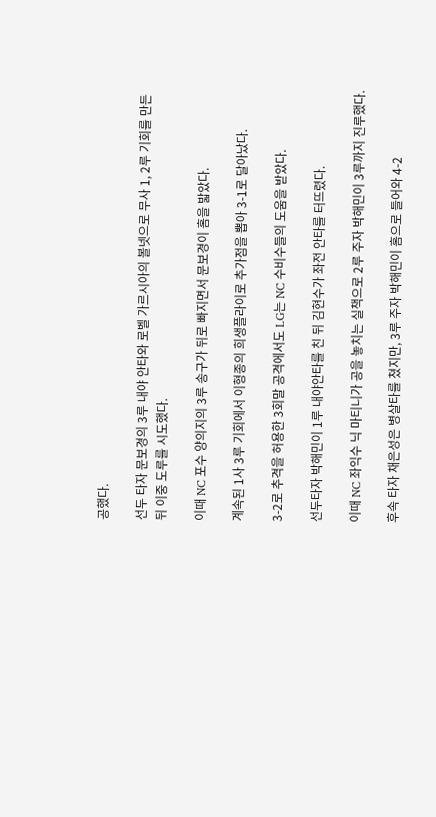공했다.

선두 타자 문보경의 3루 내야 안타와 로벨 가르시아의 볼넷으로 무사 1, 2루 기회를 만든 뒤 이중 도루를 시도했다.

이때 NC 포수 양의지의 3루 송구가 뒤로 빠지면서 문보경이 홈을 밟았다.

계속된 1사 3루 기회에서 이형종의 희생플라이로 추가점을 뽑아 3-1로 달아났다.

3-2로 추격을 허용한 3회말 공격에서도 LG는 NC 수비수들의 도움을 받았다.

선두타자 박해민이 1루 내야안타를 친 뒤 김현수가 좌전 안타를 터뜨렸다.

이때 NC 좌익수 닉 마티니가 공을 놓치는 실책으로 2루 주자 박해민이 3루까지 진루했다.

후속 타자 채은성은 병살타를 쳤지만, 3루 주자 박해민이 홈으로 들어와 4-2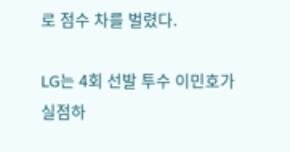로 점수 차를 벌렸다.

LG는 4회 선발 투수 이민호가 실점하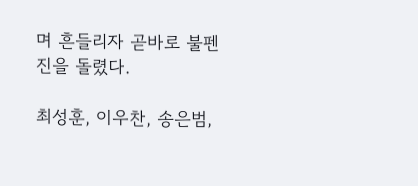며 흔들리자 곧바로 불펜진을 돌렸다.

최성훈, 이우찬, 송은범,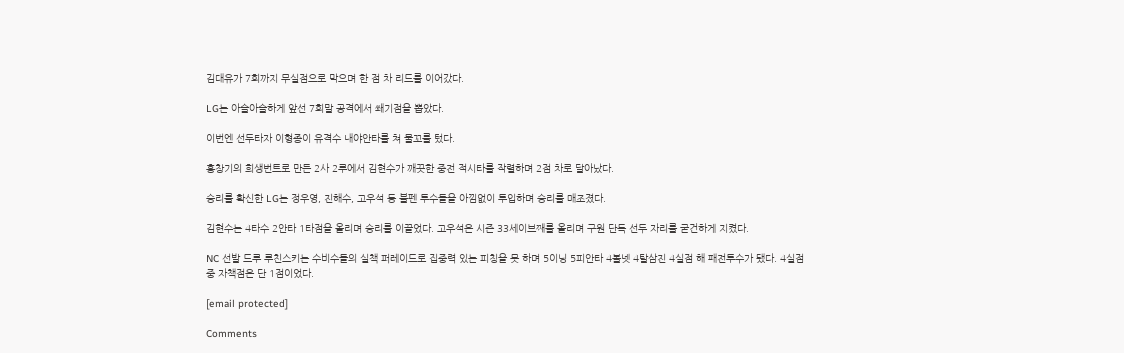김대유가 7회까지 무실점으로 막으며 한 점 차 리드를 이어갔다.

LG는 아슬아슬하게 앞선 7회말 공격에서 쐐기점을 뽑았다.

이번엔 선두타자 이형종이 유격수 내야안타를 쳐 물꼬를 텄다.

홍창기의 희생번트로 만든 2사 2루에서 김현수가 깨끗한 중전 적시타를 작렬하며 2점 차로 달아났다.

승리를 확신한 LG는 정우영, 진해수, 고우석 등 불펜 투수들을 아낌없이 투입하며 승리를 매조졌다.

김현수는 4타수 2안타 1타점을 올리며 승리를 이끌었다. 고우석은 시즌 33세이브째를 올리며 구원 단독 선두 자리를 굳건하게 지켰다.

NC 선발 드루 루친스키는 수비수들의 실책 퍼레이드로 집중력 있는 피칭을 못 하며 5이닝 5피안타 4볼넷 4탈삼진 4실점 해 패전투수가 됐다. 4실점 중 자책점은 단 1점이었다.

[email protected]

Comments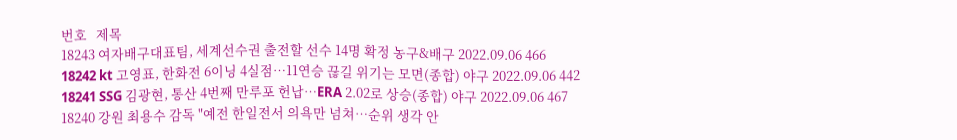번호   제목
18243 여자배구대표팀, 세계선수권 출전할 선수 14명 확정 농구&배구 2022.09.06 466
18242 kt 고영표, 한화전 6이닝 4실점…11연승 끊길 위기는 모면(종합) 야구 2022.09.06 442
18241 SSG 김광현, 통산 4번째 만루포 헌납…ERA 2.02로 상승(종합) 야구 2022.09.06 467
18240 강원 최용수 감독 "예전 한일전서 의욕만 넘쳐…순위 생각 안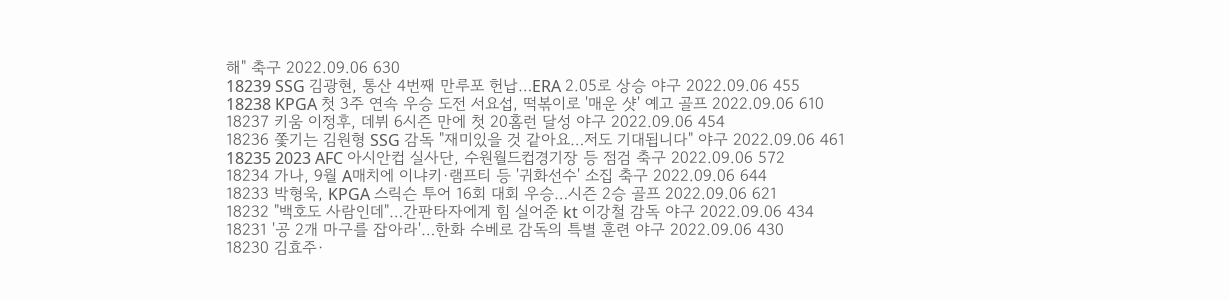해" 축구 2022.09.06 630
18239 SSG 김광현, 통산 4번째 만루포 헌납…ERA 2.05로 상승 야구 2022.09.06 455
18238 KPGA 첫 3주 연속 우승 도전 서요섭, 떡볶이로 '매운 샷' 예고 골프 2022.09.06 610
18237 키움 이정후, 데뷔 6시즌 만에 첫 20홈런 달성 야구 2022.09.06 454
18236 쫓기는 김원형 SSG 감독 "재미있을 것 같아요…저도 기대됩니다" 야구 2022.09.06 461
18235 2023 AFC 아시안컵 실사단, 수원월드컵경기장 등 점검 축구 2022.09.06 572
18234 가나, 9월 A매치에 이냐키·램프티 등 '귀화선수' 소집 축구 2022.09.06 644
18233 박형욱, KPGA 스릭슨 투어 16회 대회 우승…시즌 2승 골프 2022.09.06 621
18232 "백호도 사람인데"…간판타자에게 힘 실어준 kt 이강철 감독 야구 2022.09.06 434
18231 '공 2개 마구를 잡아라'…한화 수베로 감독의 특별 훈련 야구 2022.09.06 430
18230 김효주·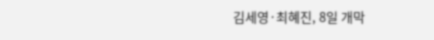김세영·최혜진, 8일 개막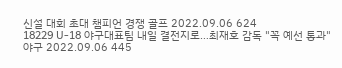신설 대회 초대 챔피언 경쟁 골프 2022.09.06 624
18229 U-18 야구대표팀 내일 결전지로…최재호 감독 "꼭 예선 통과" 야구 2022.09.06 445